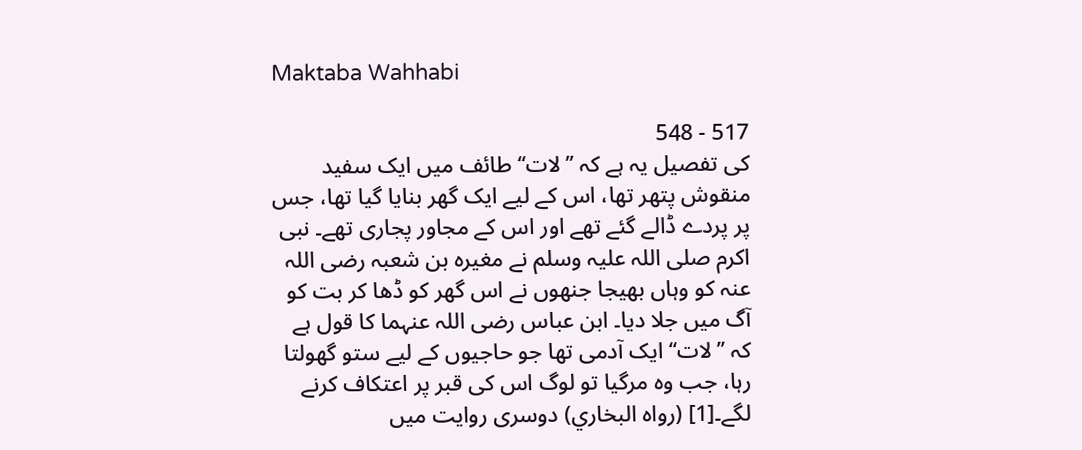Maktaba Wahhabi

517 - 548
کی تفصیل یہ ہے کہ ’’لات‘‘ طائف میں ایک سفید منقوش پتھر تھا، اس کے لیے ایک گھر بنایا گیا تھا، جس پر پردے ڈالے گئے تھے اور اس کے مجاور پجاری تھے۔ نبی اکرم صلی اللہ علیہ وسلم نے مغیرہ بن شعبہ رضی اللہ عنہ کو وہاں بھیجا جنھوں نے اس گھر کو ڈھا کر بت کو آگ میں جلا دیا۔ ابن عباس رضی اللہ عنہما کا قول ہے کہ ’’لات‘‘ ایک آدمی تھا جو حاجیوں کے لیے ستو گھولتا رہا، جب وہ مرگیا تو لوگ اس کی قبر پر اعتکاف کرنے لگے۔[1] (رواہ البخاري) دوسری روایت میں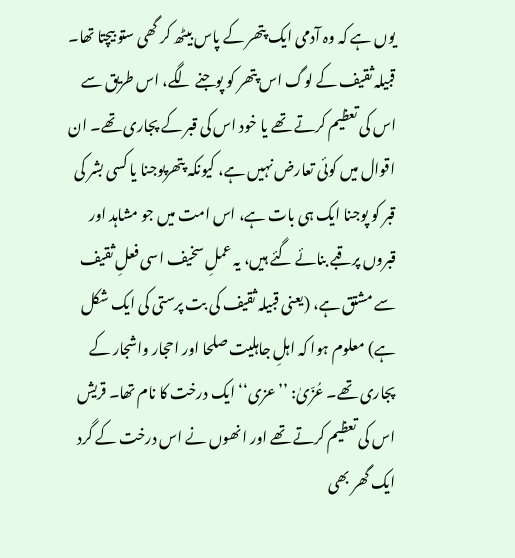یوں ہے کہ وہ آدمی ایک پتھر کے پاس بیٹھ کر گھی ستو بیچتا تھا۔ قبیلہ ثقیف کے لوگ اس پتھر کو پوجنے لگے، اس طریق سے اس کی تعظیم کرتے تھے یا خود اس کی قبر کے پجاری تھے۔ ان اقوال میں کوئی تعارض نہیں ہے، کیونکہ پتھرپوجنا یا کسی بشر کی قبر کو پوجنا ایک ہی بات ہے، اس امت میں جو مشاہد اور قبروں پرقبے بنائے گئے ہیں، یہ عملِ سخیف اسی فعلِ ثقیف سے مشتق ہے، (یعنی قبیلہ ثقیف کی بت پرستی کی ایک شکل ہے) معلوم ہوا کہ اہلِ جاہلیت صلحا اور احجار واشجار کے پجاری تھے۔ عُزّیٰ: ’’عزی‘‘ ایک درخت کا نام تھا۔ قریش اس کی تعظیم کرتے تھے اور انھوں نے اس درخت کے گرد ایک گھر بھی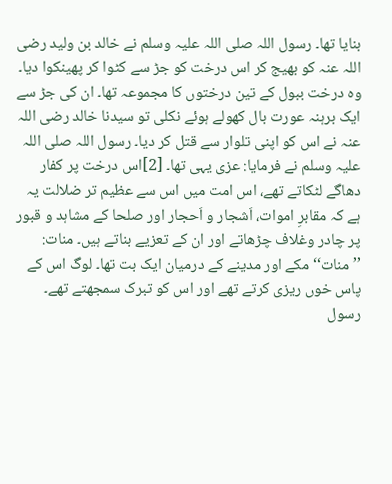بنایا تھا۔ رسول اللہ صلی اللہ علیہ وسلم نے خالد بن ولید رضی اللہ عنہ کو بھیج کر اس درخت کو جڑ سے کٹوا کر پھینکوا دیا۔ وہ درخت ببول کے تین درختوں کا مجموعہ تھا۔ ان کی جڑ سے ایک برہنہ عورت بال کھولے ہوئے نکلی تو سیدنا خالد رضی اللہ عنہ نے اس کو اپنی تلوار سے قتل کر دیا۔ رسول اللہ صلی اللہ علیہ وسلم نے فرمایا: عزی یہی تھا۔ [2]اس درخت پر کفار دھاگے لٹکاتے تھے، اس امت میں اس سے عظیم تر ضلالت یہ ہے کہ مقابرِ اموات، اَشجار و اَحجار اور صلحا کے مشاہد و قبور پر چادر وغلاف چڑھاتے اور ان کے تعزیے بناتے ہیں۔ منات: ’’منات‘‘ مکے اور مدینے کے درمیان ایک بت تھا۔ لوگ اس کے پاس خوں ریزی کرتے تھے اور اس کو تبرک سمجھتے تھے۔ رسول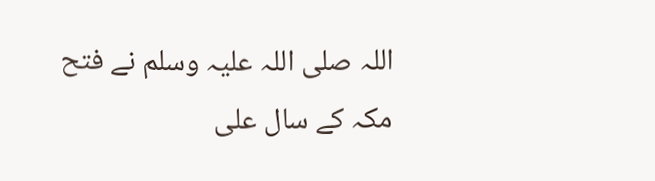اللہ صلی اللہ علیہ وسلم نے فتح مکہ کے سال علی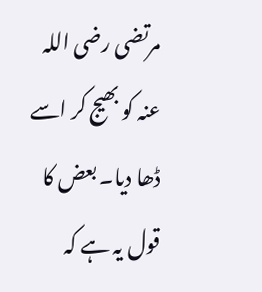مرتضی رضی اللہ عنہ کو بھیج کر اسے ڈھا دیا۔ بعض کا قول یہ ہے کہ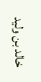خالد بن ولید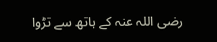رضی اللہ عنہ کے ہاتھ سے تڑوا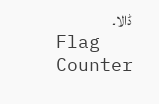ڈالا۔
Flag Counter